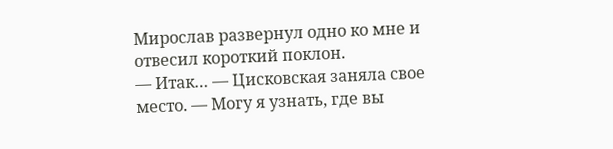Мирослав развернул одно ко мне и отвесил короткий поклон.
— Итак… — Цисковская заняла свое место. — Могу я узнать, где вы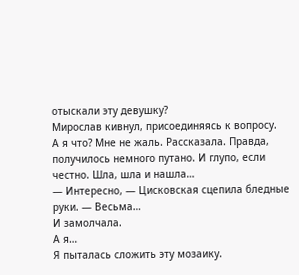отыскали эту девушку?
Мирослав кивнул, присоединяясь к вопросу.
А я что? Мне не жаль. Рассказала. Правда, получилось немного путано. И глупо, если честно. Шла, шла и нашла…
— Интересно, — Цисковская сцепила бледные руки. — Весьма…
И замолчала.
А я…
Я пыталась сложить эту мозаику.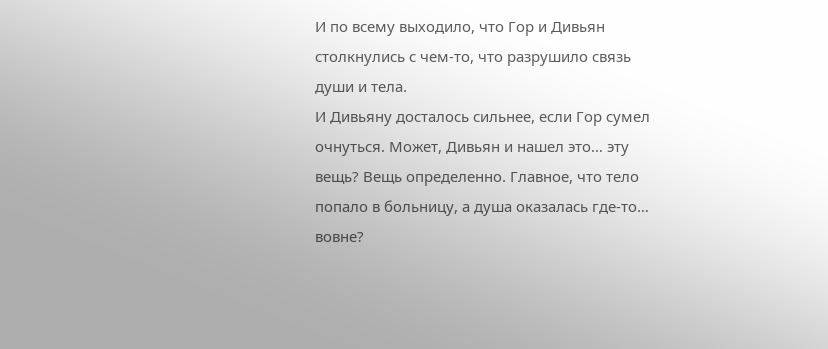И по всему выходило, что Гор и Дивьян столкнулись с чем-то, что разрушило связь души и тела.
И Дивьяну досталось сильнее, если Гор сумел очнуться. Может, Дивьян и нашел это… эту вещь? Вещь определенно. Главное, что тело попало в больницу, а душа оказалась где-то… вовне?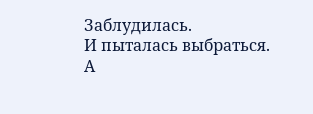Заблудилась.
И пыталась выбраться.
А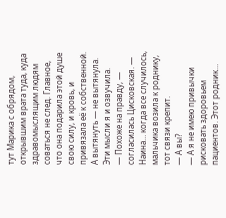тут Марика с обрядом, открывшим врата туда, куда здравомыслящим людям соваться не след. Главное, что она подарила этой душе свою силу, и кровь, и привязала её к собственной. А вытянуть — не вытянула.
Эти мысли я и озвучила.
— Похоже на правду, — согласилась Цисковская. — Наина… когда все случилось, мальчика возила к роднику, тот связи крепит.
— А вы?
— А я не имею привычки рисковать здоровьем пациентов. Этот родник…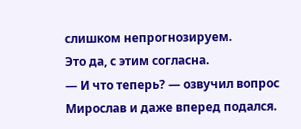слишком непрогнозируем.
Это да, с этим согласна.
— И что теперь? — озвучил вопрос Мирослав и даже вперед подался.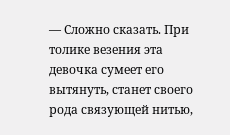— Сложно сказать. При толике везения эта девочка сумеет его вытянуть, станет своего рода связующей нитью,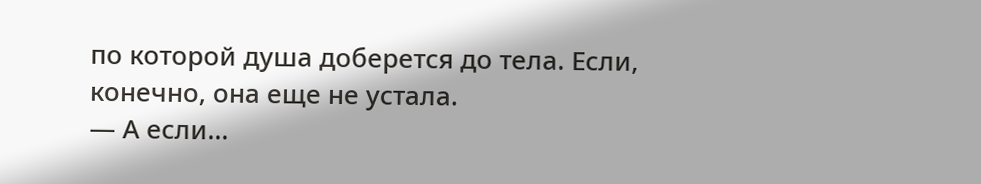по которой душа доберется до тела. Если, конечно, она еще не устала.
— А если…